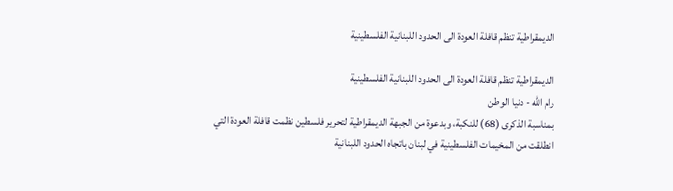الديمقراطية تنظم قافلة العودة الى الحدود اللبنانية الفلسطينية

الديمقراطية تنظم قافلة العودة الى الحدود اللبنانية الفلسطينية
رام الله - دنيا الوطن
بمناسبة الذكرى (68) للنكبة، وبدعوة من الجبهة الديمقراطية لتحرير فلسطين نظمت قافلة العودة التي انطلقت من المخيمات الفلسطينية في لبنان باتجاه الحدود اللبنانية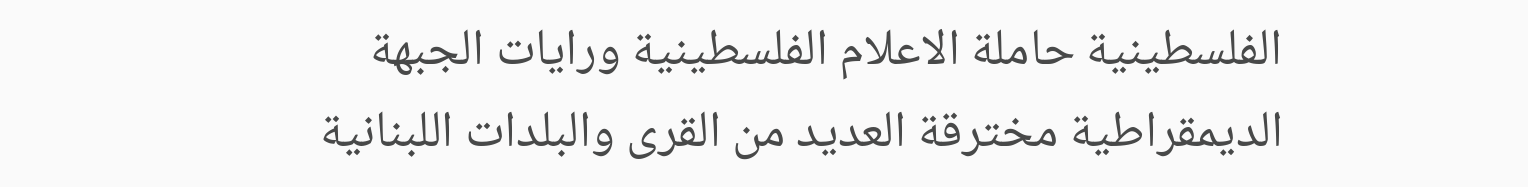الفلسطينية حاملة الاعلام الفلسطينية ورايات الجبهة الديمقراطية مخترقة العديد من القرى والبلدات اللبنانية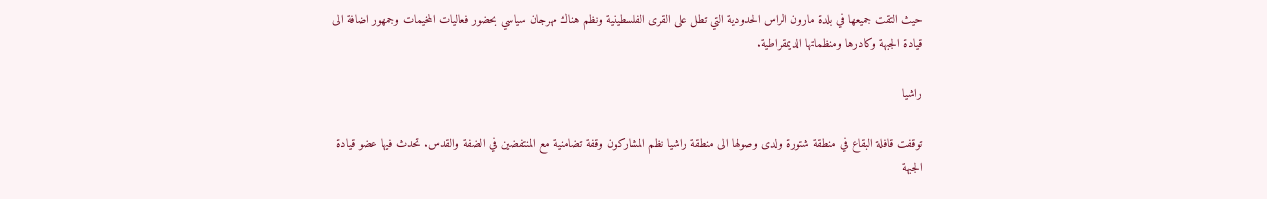حيث التقت جميعها في بلدة مارون الراس الحدودية التي تطل على القرى الفلسطينية ونظم هناك مهرجان سياسي بحضور فعاليات المخيمات وجمهور اضافة الى قيادة الجبهة وكادرها ومنظماتها الديمقراطية.

راشيا

توقفت قافلة البقاع في منطقة شتورة ولدى وصولها الى منطقة راشيا نظم المشاركون وقفة تضامنية مع المنتفضين في الضفة والقدس. تحدث فيها عضو قيادة الجبهة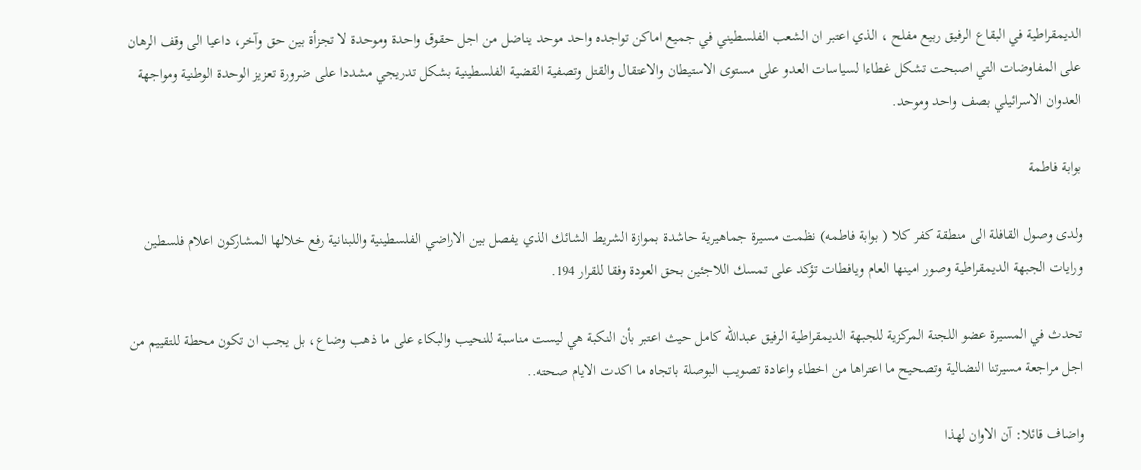الديمقراطية في البقاع الرفيق ربيع مفلح ، الذي اعتبر ان الشعب الفلسطيني في جميع اماكن تواجده واحد موحد يناضل من اجل حقوق واحدة وموحدة لا تجزأة بين حق وآخر، داعيا الى وقف الرهان على المفاوضات التي اصبحت تشكل غطاءا لسياسات العدو على مستوى الاستيطان والاعتقال والقتل وتصفية القضية الفلسطينية بشكل تدريجي مشددا على ضرورة تعزيز الوحدة الوطنية ومواجهة العدوان الاسرائيلي بصف واحد وموحد.

بوابة فاطمة

ولدى وصول القافلة الى منطقة كفر كلا ( بوابة فاطمه) نظمت مسيرة جماهيرية حاشدة بموازة الشريط الشائك الذي يفصل بين الاراضي الفلسطينية واللبنانية رفع خلالها المشاركون اعلام فلسطين ورايات الجبهة الديمقراطية وصور امينها العام ويافطات تؤكد على تمسك اللاجئين بحق العودة وفقا للقرار 194.

تحدث في المسيرة عضو اللجنة المركزية للجبهة الديمقراطية الرفيق عبدالله كامل حيث اعتبر بأن النكبة هي ليست مناسبة للنحيب والبكاء على ما ذهب وضاع، بل يجب ان تكون محطة للتقييم من اجل مراجعة مسيرتنا النضالية وتصحيح ما اعتراها من اخطاء واعادة تصويب البوصلة باتجاه ما اكدت الايام صحته..

واضاف قائلا: آن الاوان لهذا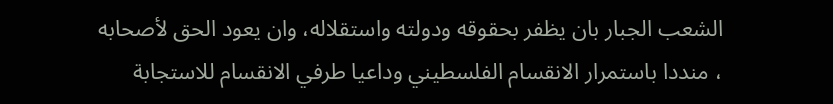الشعب الجبار بان يظفر بحقوقه ودولته واستقلاله، وان يعود الحق لأصحابه ، منددا باستمرار الانقسام الفلسطيني وداعيا طرفي الانقسام للاستجابة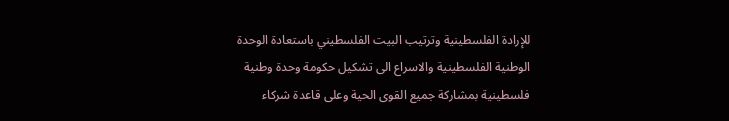للإرادة الفلسطينية وترتيب البيت الفلسطيني باستعادة الوحدة الوطنية الفلسطينية والاسراع الى تشكيل حكومة وحدة وطنية فلسطينية بمشاركة جميع القوى الحية وعلى قاعدة شركاء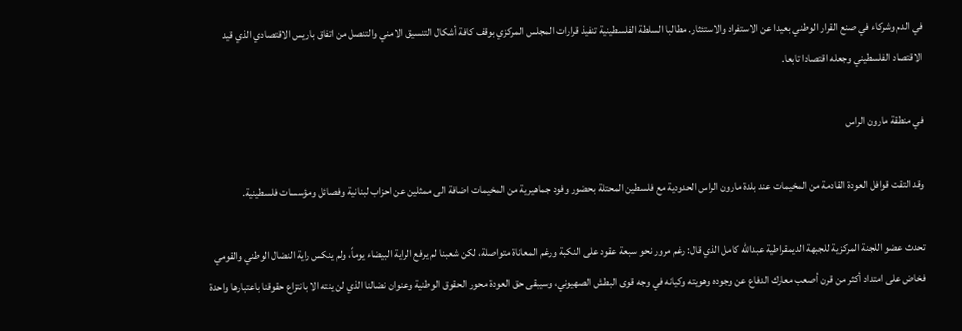في الدم وشركاء في صنع القرار الوطني بعيدا عن الاستفراد والاستئثار. مطالبا السلطة الفلسطينية تنفيذ قرارات المجلس المركزي بوقف كافة أشكال التنسيق الامني والتنصل من اتفاق باريس الاقتصادي الذي قيد الاقتصاد الفلسطيني وجعله اقتصادا تابعا.

في منطقة مارون الراس

وقد التقت قوافل العودة القادمة من المخيمات عند بلدة مارون الراس الحدودية مع فلسطين المحتلة بحضور وفود جماهيرية من المخيمات اضافة الى ممثلين عن احزاب لبنانية وفصائل ومؤسسات فلسطينية.

تحدث عضو اللجنة المركزية للجبهة الديمقراطية عبدالله كامل الذي قال: رغم مرور نحو سبعة عقود على النكبة ورغم المعاناة متواصلة، لكن شعبنا لم يرفع الراية البيضاء يوماً، ولم ينكس راية النضال الوطني والقومي فخاض على امتداد أكثر من قرن أصعب معارك الدفاع عن وجوده وهويته وكيانه في وجه قوى البطش الصهيوني، وسيبقى حق العودة محور الحقوق الوطنية وعنوان نضالنا الذي لن ينته الا بانتزاع حقوقنا باعتبارها واحدة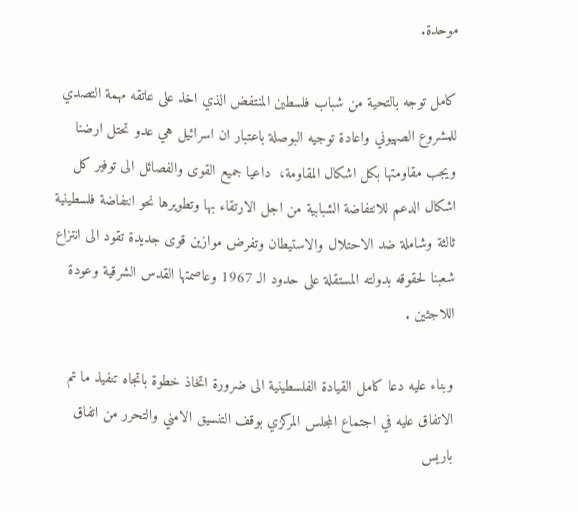موحدة.

كامل توجه بالتحية من شباب فلسطين المنتفض الذي اخذ على عاتقه مهمة التصدي للمشروع الصهيوني واعادة توجيه البوصلة باعتبار ان اسرائيل هي عدو تحتل ارضنا ويجب مقاومتها بكل اشكال المقاومة،  داعيا جميع القوى والفصائل الى توفير كل اشكال الدعم للانتفاضة الشبابية من اجل الارتقاء بها وتطويرها نحو انتفاضة فلسطينية ثالثة وشاملة ضد الاحتلال والاستيطان وتفرض موازين قوى جديدة تقود الى انتزاع شعبنا لحقوقه بدولته المستقلة على حدود الـ 1967 وعاصمتها القدس الشرقية وعودة اللاجئين .

وبناء عليه دعا كامل القيادة الفلسطينية الى ضرورة اتخاذ خطوة باتجاه تنفيذ ما تم الاتفاق عليه في اجتماع المجلس المركزي بوقف التنسيق الامني والتحرر من اتفاق باريس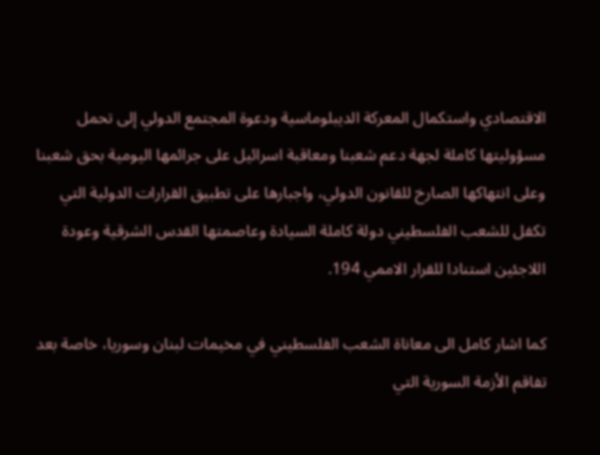الاقتصادي واستكمال المعركة الديبلوماسية ودعوة المجتمع الدولي إلى تحمل مسؤوليتها كاملة لجهة دعم شعبنا ومعاقبة اسرائيل على جرائمها اليومية بحق شعبنا وعلى انتهاكها الصارخ للقانون الدولي، واجبارها على تطبيق القرارات الدولية التي تكفل للشعب الفلسطيني دولة كاملة السيادة وعاصمتها القدس الشرقية وعودة اللاجئين استنادا للقرار الاممي 194.

كما اشار كامل الى معاناة الشعب الفلسطيني في مخيمات لبنان وسوريا، خاصة بعد تفاقم الأزمة السورية التي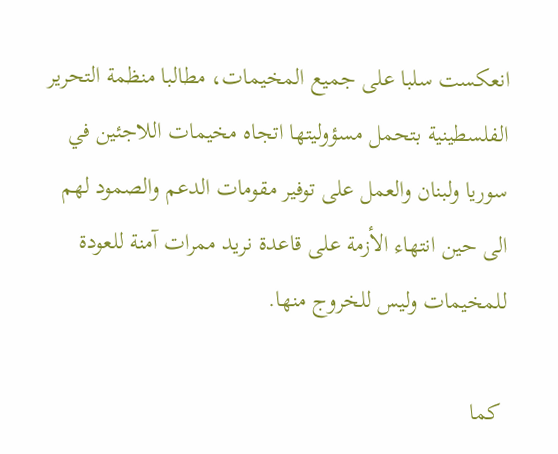انعكست سلبا على جميع المخيمات، مطالبا منظمة التحرير الفلسطينية بتحمل مسؤوليتها اتجاه مخيمات اللاجئين في سوريا ولبنان والعمل على توفير مقومات الدعم والصمود لهم الى حين انتهاء الأزمة على قاعدة نريد ممرات آمنة للعودة للمخيمات وليس للخروج منها.

 كما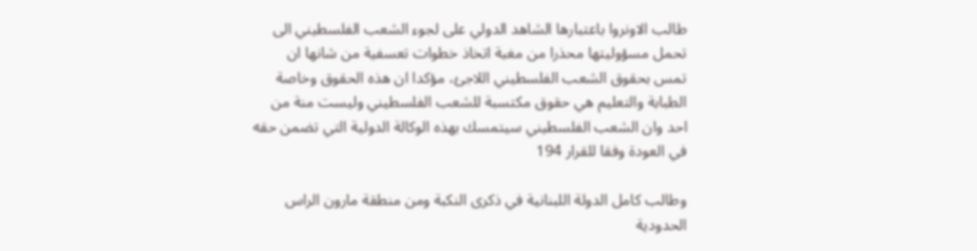طالب الاونروا باعتبارها الشاهد الدولي على لجوء الشعب الفلسطيني الى تحمل مسؤوليتها محذرا من مغبة اتخاذ خطوات تعسفية من شانها ان تمس بحقوق الشعب الفلسطيني اللاجئ، مؤكدا ان هذه الحقوق وخاصة الطبابة والتعليم هي حقوق مكتسبة للشعب الفلسطيني وليست منة من احد وان الشعب الفلسطيني سيتمسك بهذه الوكالة الدولية التي تضمن حقه في العودة وفقا للقرار 194

وطالب كامل الدولة اللبنانية في ذكرى النكبة ومن منطقة مارون الراس الحدودية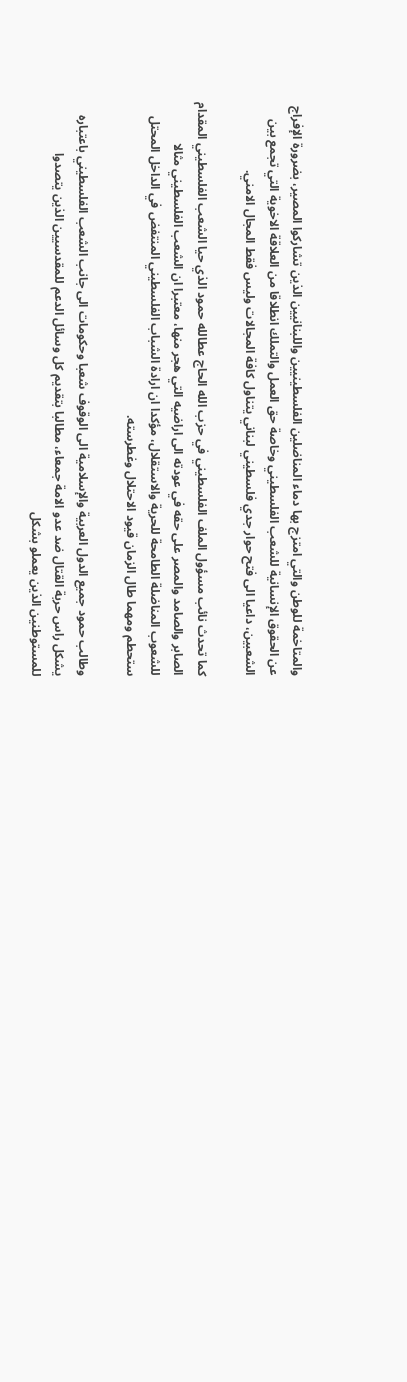والمتاخمة للوطن والتي امتزج بها دماء المناضلين الفلسطينيين واللبنانيين الذين تشاركوا المصير، بضرورة الإفراج عن الحقوق الإنسانية للشعب الفلسطيني وخاصة حق العمل والتملك انطلاقا من العلاقة الاخوية التي تجمع بين الشعبين، داعيا الى فتح حوار جدي فلسطيني لبناني يتناول كافة المجالات وليس فقط المجال الامني.

كما تحدث نائب مسؤول الملف الفلسطيني في حزب الله الحاج عطالله حمود الذي حيا الشعب الفلسطيني المقدام الصابر والصامد والمصر على حقه في عودته الى اراضيه التي هجر منها، معتبرا ان الشعب الفلسطيني مثالا للشعوب المناضلة الطامحة للحرية والاستقلال، مؤكدا ان ارادة الشباب الفلسطيني المنتفض في الداخل المحتل ستحطم ومهما طال الزمان قيود الاحتلال وغطرسته.

وطالب حمود جميع الدول العربية والإسلامية الى الوقوف شعبا وحكومات الى جانب الشعب الفلسطيني باعتباره يشكل راس حربة القتال ضد عدو الامة جمعاء، مطالبا بتقديم كل وسائل الدعم للمقدسيين الذين يتصدوا للمستوطنين الذين يعملو بشكل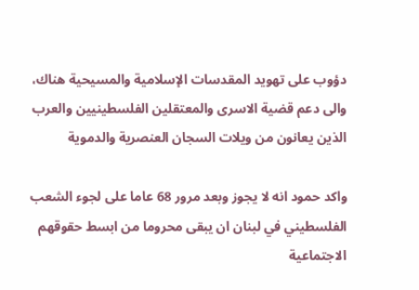دؤوب على تهويد المقدسات الإسلامية والمسيحية هناك، والى دعم قضية الاسرى والمعتقلين الفلسطينيين والعرب الذين يعانون من ويلات السجان العنصرية والدموية

واكد حمود انه لا يجوز وبعد مرور 68 عاما على لجوء الشعب الفلسطيني في لبنان ان يبقى محروما من ابسط حقوقهم الاجتماعية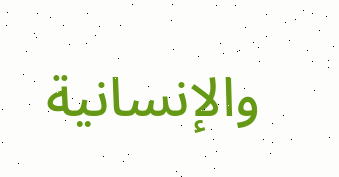والإنسانية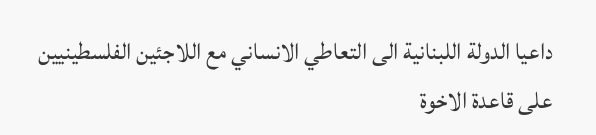داعيا الدولة اللبنانية الى التعاطي الانساني مع اللاجئين الفلسطينيين على قاعدة الاخوة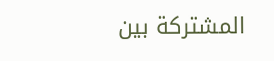المشتركة بين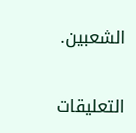الشعبين.

التعليقات